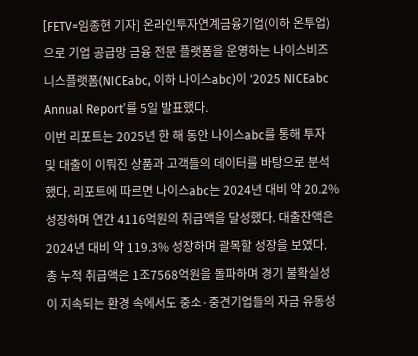[FETV=임종현 기자] 온라인투자연계금융기업(이하 온투업)으로 기업 공급망 금융 전문 플랫폼을 운영하는 나이스비즈니스플랫폼(NICEabc, 이하 나이스abc)이 ‘2025 NICEabc Annual Report’를 5일 발표했다.
이번 리포트는 2025년 한 해 동안 나이스abc를 통해 투자 및 대출이 이뤄진 상품과 고객들의 데이터를 바탕으로 분석했다. 리포트에 따르면 나이스abc는 2024년 대비 약 20.2% 성장하며 연간 4116억원의 취급액을 달성했다. 대출잔액은 2024년 대비 약 119.3% 성장하며 괄목할 성장을 보였다. 총 누적 취급액은 1조7568억원을 돌파하며 경기 불확실성이 지속되는 환경 속에서도 중소·중견기업들의 자금 유동성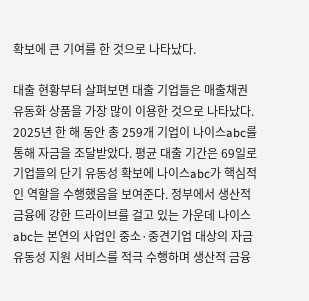확보에 큰 기여를 한 것으로 나타났다.

대출 현황부터 살펴보면 대출 기업들은 매출채권 유동화 상품을 가장 많이 이용한 것으로 나타났다. 2025년 한 해 동안 총 259개 기업이 나이스abc를 통해 자금을 조달받았다. 평균 대출 기간은 69일로 기업들의 단기 유동성 확보에 나이스abc가 핵심적인 역할을 수행했음을 보여준다. 정부에서 생산적 금융에 강한 드라이브를 걸고 있는 가운데 나이스abc는 본연의 사업인 중소·중견기업 대상의 자금 유동성 지원 서비스를 적극 수행하며 생산적 금융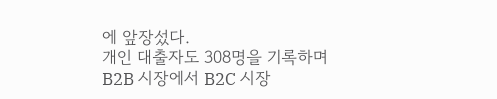에 앞장섰다.
개인 대출자도 308명을 기록하며 B2B 시장에서 B2C 시장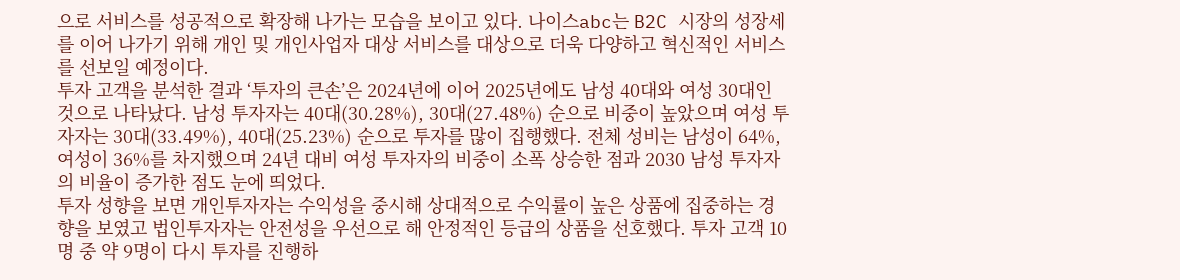으로 서비스를 성공적으로 확장해 나가는 모습을 보이고 있다. 나이스abc는 B2C 시장의 성장세를 이어 나가기 위해 개인 및 개인사업자 대상 서비스를 대상으로 더욱 다양하고 혁신적인 서비스를 선보일 예정이다.
투자 고객을 분석한 결과 ‘투자의 큰손’은 2024년에 이어 2025년에도 남성 40대와 여성 30대인 것으로 나타났다. 남성 투자자는 40대(30.28%), 30대(27.48%) 순으로 비중이 높았으며 여성 투자자는 30대(33.49%), 40대(25.23%) 순으로 투자를 많이 집행했다. 전체 성비는 남성이 64%, 여성이 36%를 차지했으며 24년 대비 여성 투자자의 비중이 소폭 상승한 점과 2030 남성 투자자의 비율이 증가한 점도 눈에 띄었다.
투자 성향을 보면 개인투자자는 수익성을 중시해 상대적으로 수익률이 높은 상품에 집중하는 경향을 보였고 법인투자자는 안전성을 우선으로 해 안정적인 등급의 상품을 선호했다. 투자 고객 10명 중 약 9명이 다시 투자를 진행하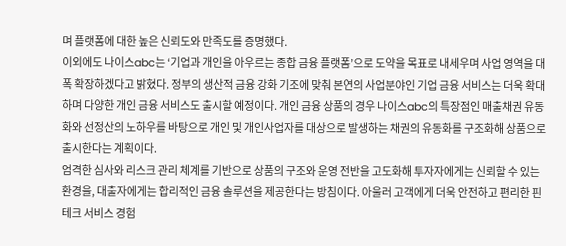며 플랫폼에 대한 높은 신뢰도와 만족도를 증명했다.
이외에도 나이스abc는 ‘기업과 개인을 아우르는 종합 금융 플랫폼’으로 도약을 목표로 내세우며 사업 영역을 대폭 확장하겠다고 밝혔다. 정부의 생산적 금융 강화 기조에 맞춰 본연의 사업분야인 기업 금융 서비스는 더욱 확대하며 다양한 개인 금융 서비스도 출시할 예정이다. 개인 금융 상품의 경우 나이스abc의 특장점인 매출채권 유동화와 선정산의 노하우를 바탕으로 개인 및 개인사업자를 대상으로 발생하는 채권의 유동화를 구조화해 상품으로 출시한다는 계획이다.
엄격한 심사와 리스크 관리 체계를 기반으로 상품의 구조와 운영 전반을 고도화해 투자자에게는 신뢰할 수 있는 환경을, 대출자에게는 합리적인 금융 솔루션을 제공한다는 방침이다. 아울러 고객에게 더욱 안전하고 편리한 핀테크 서비스 경험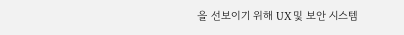을 선보이기 위해 UX 및 보안 시스템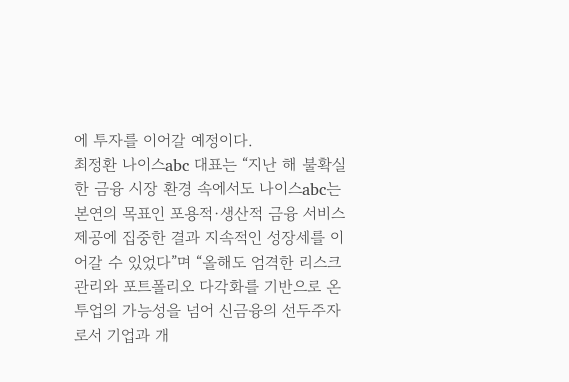에 투자를 이어갈 예정이다.
최정환 나이스abc 대표는 “지난 해 불확실한 금융 시장 환경 속에서도 나이스abc는 본연의 목표인 포용적·생산적 금융 서비스 제공에 집중한 결과 지속적인 성장세를 이어갈 수 있었다”며 “올해도 엄격한 리스크 관리와 포트폴리오 다각화를 기반으로 온투업의 가능성을 넘어 신금융의 선두주자로서 기업과 개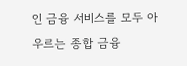인 금융 서비스를 모두 아우르는 종합 금융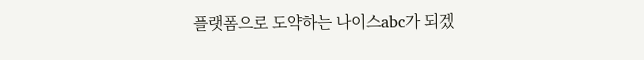플랫폼으로 도약하는 나이스abc가 되겠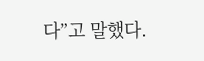다”고 말했다.